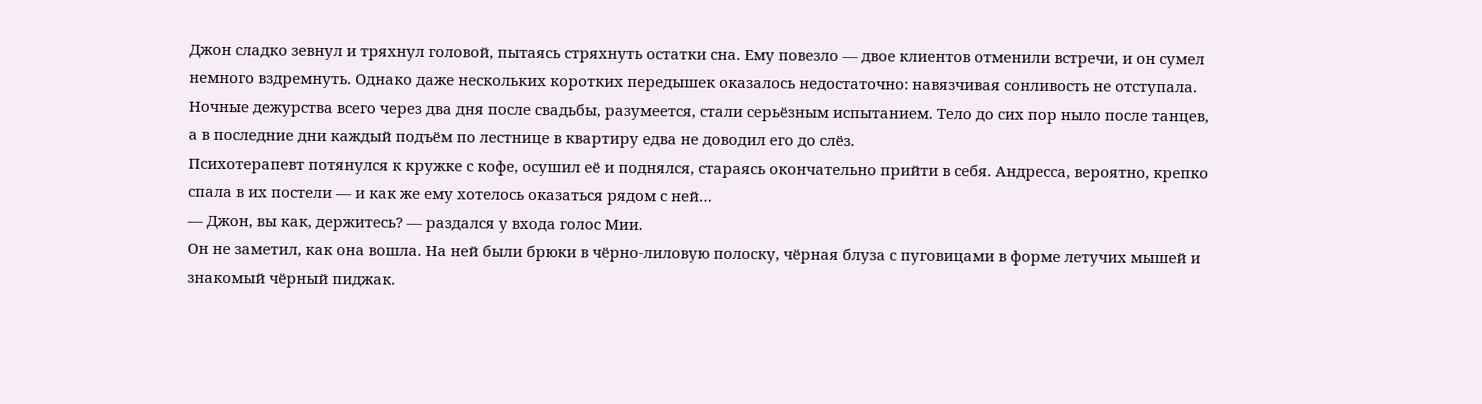Джон сладко зевнул и тряхнул головой, пытаясь стряхнуть остатки сна. Ему повезло — двое клиентов отменили встречи, и он сумел немного вздремнуть. Однако даже нескольких коротких передышек оказалось недостаточно: навязчивая сонливость не отступала. Ночные дежурства всего через два дня после свадьбы, разумеется, стали серьёзным испытанием. Тело до сих пор ныло после танцев, а в последние дни каждый подъём по лестнице в квартиру едва не доводил его до слёз.
Психотерапевт потянулся к кружке с кофе, осушил её и поднялся, стараясь окончательно прийти в себя. Андресса, вероятно, крепко спала в их постели — и как же ему хотелось оказаться рядом с ней…
— Джон, вы как, держитесь? — раздался у входа голос Мии.
Он не заметил, как она вошла. На ней были брюки в чёрно-лиловую полоску, чёрная блуза с пуговицами в форме летучих мышей и знакомый чёрный пиджак.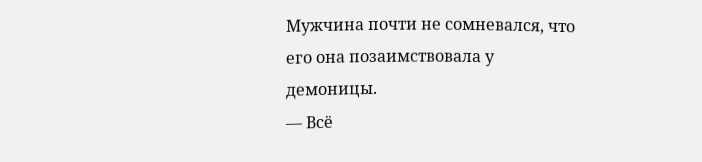Мужчина почти не сомневался, что его она позаимствовала у демоницы.
— Всё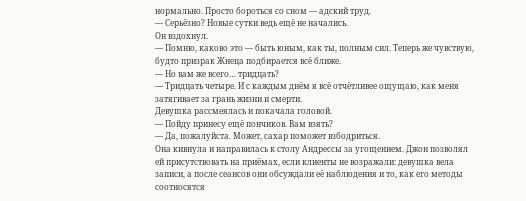нормально. Просто бороться со сном — адский труд.
— Серьёзно? Новые сутки ведь ещё не начались.
Он вздохнул.
— Помню, каково это — быть юным, как ты, полным сил. Теперь же чувствую, будто призрак Жнеца подбирается всё ближе.
— Но вам же всего… тридцать?
— Тридцать четыре. И с каждым днём я всё отчётливее ощущаю, как меня затягивает за грань жизни и смерти.
Девушка рассмеялась и покачала головой.
— Пойду принесу ещё пончиков. Вам взять?
— Да, пожалуйста. Может, сахар поможет взбодриться.
Она кивнула и направилась к столу Андрессы за угощением. Джон позволял ей присутствовать на приёмах, если клиенты не возражали: девушка вела записи, а после сеансов они обсуждали её наблюдения и то, как его методы соотносятся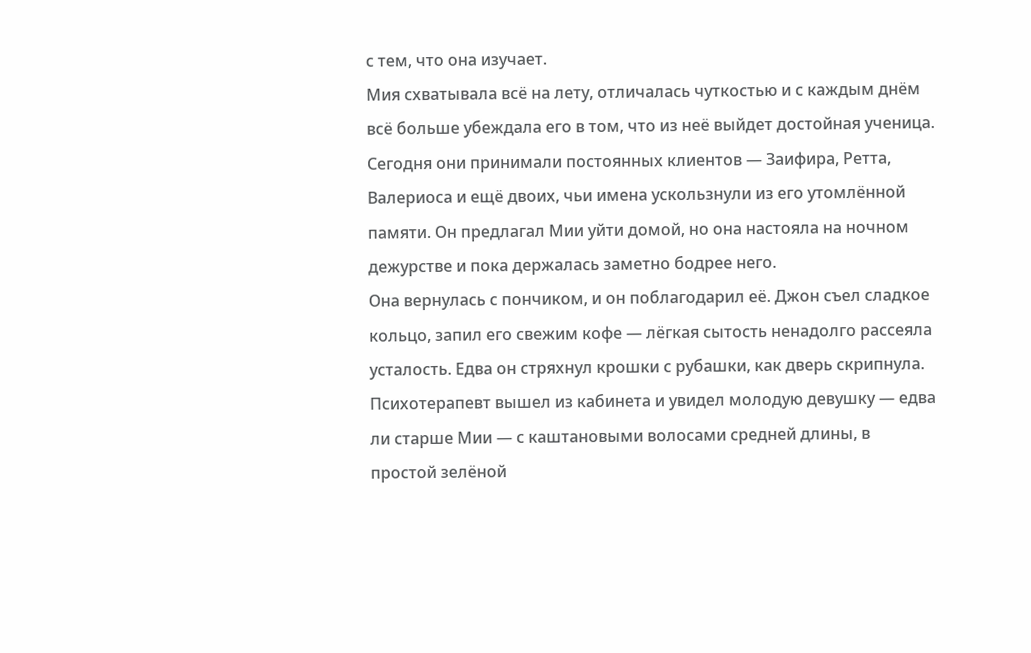с тем, что она изучает.
Мия схватывала всё на лету, отличалась чуткостью и с каждым днём всё больше убеждала его в том, что из неё выйдет достойная ученица. Сегодня они принимали постоянных клиентов — Заифира, Ретта, Валериоса и ещё двоих, чьи имена ускользнули из его утомлённой памяти. Он предлагал Мии уйти домой, но она настояла на ночном дежурстве и пока держалась заметно бодрее него.
Она вернулась с пончиком, и он поблагодарил её. Джон съел сладкое кольцо, запил его свежим кофе — лёгкая сытость ненадолго рассеяла усталость. Едва он стряхнул крошки с рубашки, как дверь скрипнула.
Психотерапевт вышел из кабинета и увидел молодую девушку — едва ли старше Мии — с каштановыми волосами средней длины, в простой зелёной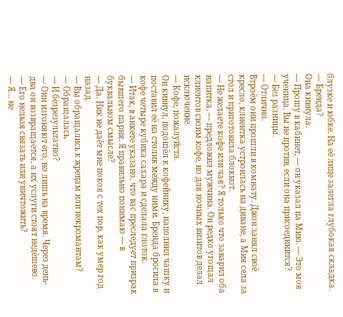блузке и юбке. На её лице залегла глубокая складка.
— Бренда?
Она кивнула.
— Прошу в кабинет, — он указал на Мию. — Это моя ученица. Вы не против, если она присоединится?
— Без разницы.
— Отлично.
Втроём они прошли в комнату. Джон занял своё кресло, клиентка устроилась на диване, а Мия села за стол и приготовила блокнот.
— Не желаете кофе или чая? Я только что заварил оба напитка, — предложил мужчина. Он редко угощал клиентов своим кофе, но для ночных визитов делал исключение.
— Кофе, пожалуйста.
Он кивнул, подошёл к кофейнику, наполнил чашку и поставил её на столик между ними. Бренда бросила в кофе четыре кубика сахара и сделала глоток.
— Итак, в анкете указано, что вас преследует призрак бывшего парня. Я правильно понимаю — в буквальном смысле?
— Да. Ник не даёт мне покоя с тех пор, как умер год назад.
— Вы обращались к жрецам или некромантам?
— Обращалась.
— И безрезультатно?
— Они изгоняют его, но лишь на время. Через день-два он возвращается, а их услуги стоят недёшево.
— Его нельзя связать или уничтожить?
— Я… не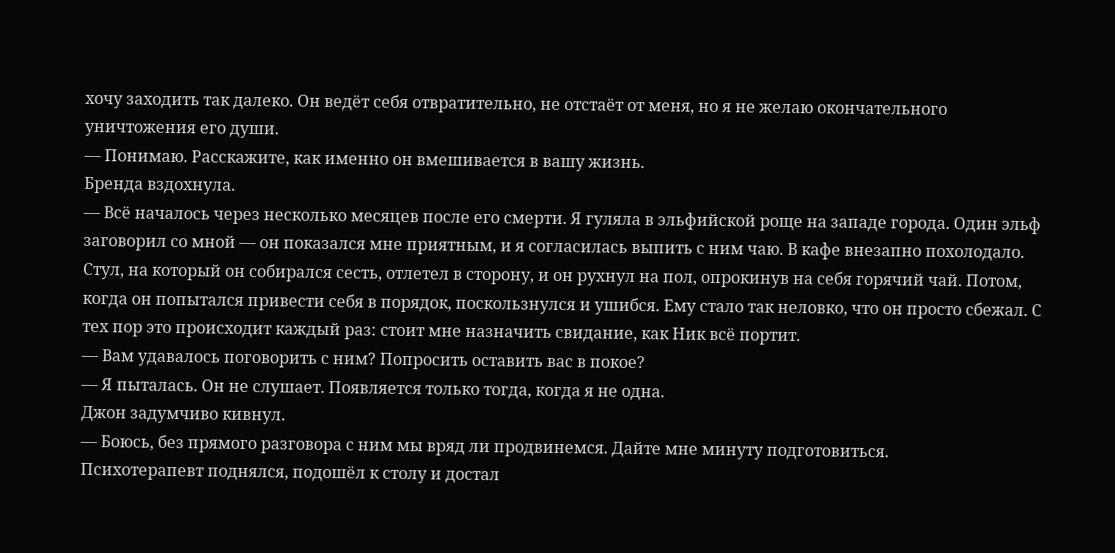хочу заходить так далеко. Он ведёт себя отвратительно, не отстаёт от меня, но я не желаю окончательного уничтожения его души.
— Понимаю. Расскажите, как именно он вмешивается в вашу жизнь.
Бренда вздохнула.
— Всё началось через несколько месяцев после его смерти. Я гуляла в эльфийской роще на западе города. Один эльф заговорил со мной — он показался мне приятным, и я согласилась выпить с ним чаю. В кафе внезапно похолодало. Стул, на который он собирался сесть, отлетел в сторону, и он рухнул на пол, опрокинув на себя горячий чай. Потом, когда он попытался привести себя в порядок, поскользнулся и ушибся. Ему стало так неловко, что он просто сбежал. С тех пор это происходит каждый раз: стоит мне назначить свидание, как Ник всё портит.
— Вам удавалось поговорить с ним? Попросить оставить вас в покое?
— Я пыталась. Он не слушает. Появляется только тогда, когда я не одна.
Джон задумчиво кивнул.
— Боюсь, без прямого разговора с ним мы вряд ли продвинемся. Дайте мне минуту подготовиться.
Психотерапевт поднялся, подошёл к столу и достал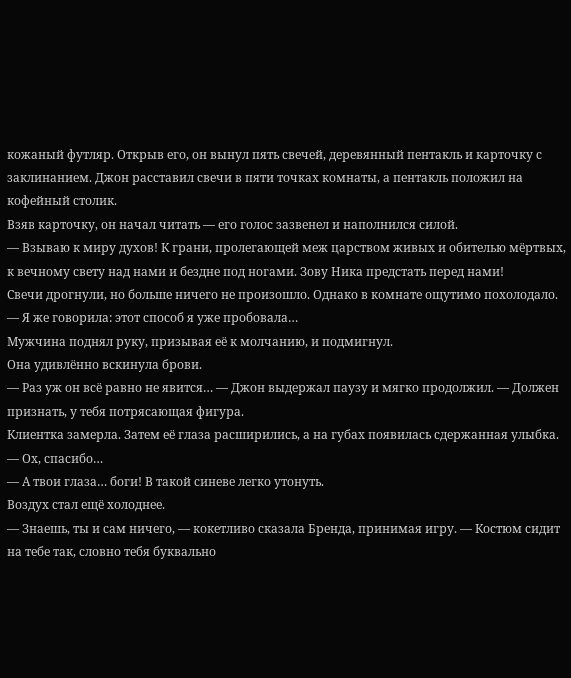кожаный футляр. Открыв его, он вынул пять свечей, деревянный пентакль и карточку с заклинанием. Джон расставил свечи в пяти точках комнаты, а пентакль положил на кофейный столик.
Взяв карточку, он начал читать — его голос зазвенел и наполнился силой.
— Взываю к миру духов! К грани, пролегающей меж царством живых и обителью мёртвых, к вечному свету над нами и бездне под ногами. Зову Ника предстать перед нами!
Свечи дрогнули, но больше ничего не произошло. Однако в комнате ощутимо похолодало.
— Я же говорила: этот способ я уже пробовала…
Мужчина поднял руку, призывая её к молчанию, и подмигнул.
Она удивлённо вскинула брови.
— Раз уж он всё равно не явится… — Джон выдержал паузу и мягко продолжил. — Должен признать, у тебя потрясающая фигура.
Клиентка замерла. Затем её глаза расширились, а на губах появилась сдержанная улыбка.
— Ох, спасибо…
— А твои глаза… боги! В такой синеве легко утонуть.
Воздух стал ещё холоднее.
— Знаешь, ты и сам ничего, — кокетливо сказала Бренда, принимая игру. — Костюм сидит на тебе так, словно тебя буквально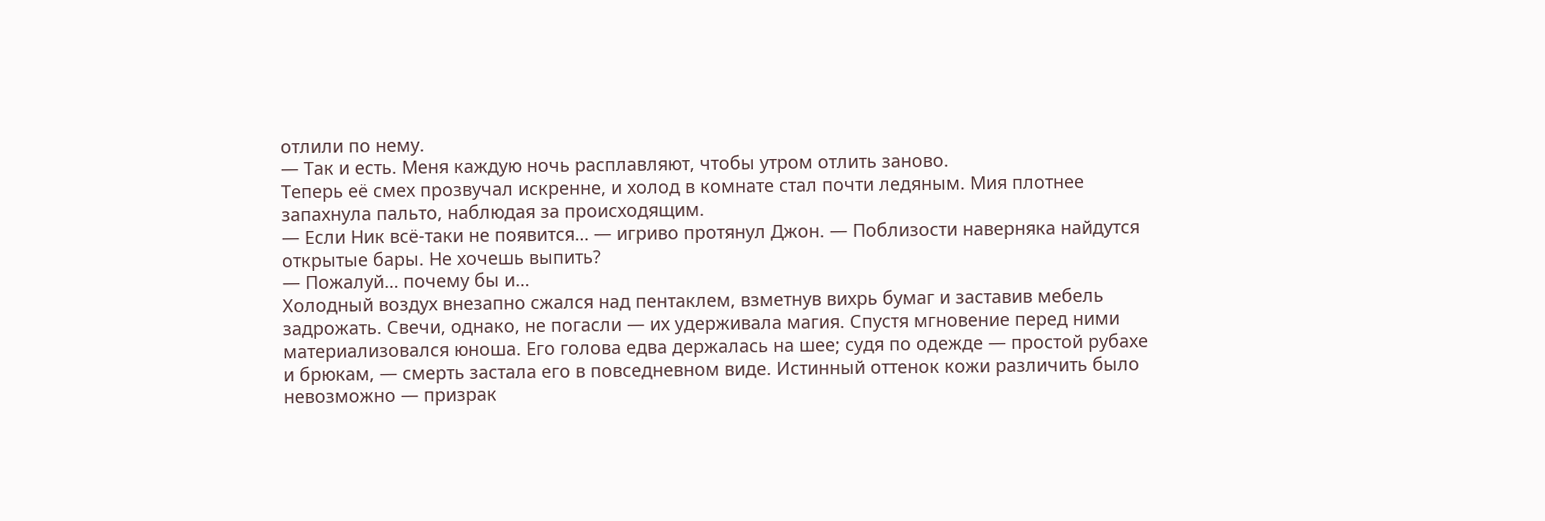отлили по нему.
— Так и есть. Меня каждую ночь расплавляют, чтобы утром отлить заново.
Теперь её смех прозвучал искренне, и холод в комнате стал почти ледяным. Мия плотнее запахнула пальто, наблюдая за происходящим.
— Если Ник всё-таки не появится… — игриво протянул Джон. — Поблизости наверняка найдутся открытые бары. Не хочешь выпить?
— Пожалуй… почему бы и…
Холодный воздух внезапно сжался над пентаклем, взметнув вихрь бумаг и заставив мебель задрожать. Свечи, однако, не погасли — их удерживала магия. Спустя мгновение перед ними материализовался юноша. Его голова едва держалась на шее; судя по одежде — простой рубахе и брюкам, — смерть застала его в повседневном виде. Истинный оттенок кожи различить было невозможно — призрак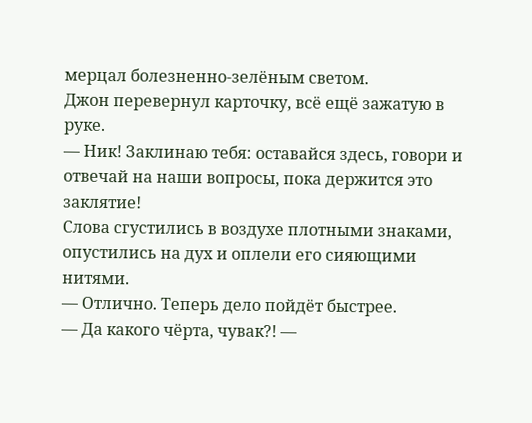мерцал болезненно-зелёным светом.
Джон перевернул карточку, всё ещё зажатую в руке.
— Ник! Заклинаю тебя: оставайся здесь, говори и отвечай на наши вопросы, пока держится это заклятие!
Слова сгустились в воздухе плотными знаками, опустились на дух и оплели его сияющими нитями.
— Отлично. Теперь дело пойдёт быстрее.
— Да какого чёрта, чувак?! —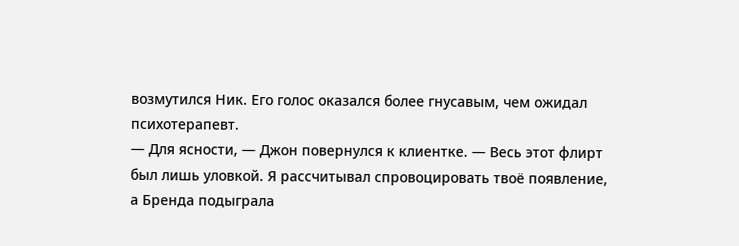возмутился Ник. Его голос оказался более гнусавым, чем ожидал психотерапевт.
— Для ясности, — Джон повернулся к клиентке. — Весь этот флирт был лишь уловкой. Я рассчитывал спровоцировать твоё появление, а Бренда подыграла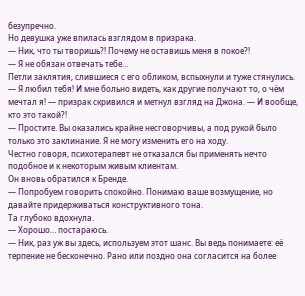безупречно.
Но девушка уже впилась взглядом в призрака.
— Ник, что ты творишь?! Почему не оставишь меня в покое?!
— Я не обязан отвечать тебе…
Петли заклятия, слившиеся с его обликом, вспыхнули и туже стянулись.
— Я любил тебя! И мне больно видеть, как другие получают то, о чём мечтал я! — призрак скривился и метнул взгляд на Джона. — И вообще, кто это такой?!
— Простите. Вы оказались крайне несговорчивы, а под рукой было только это заклинание. Я не могу изменить его на ходу.
Честно говоря, психотерапевт не отказался бы применять нечто подобное и к некоторым живым клиентам.
Он вновь обратился к Бренде.
— Попробуем говорить спокойно. Понимаю ваше возмущение, но давайте придерживаться конструктивного тона.
Та глубоко вдохнула.
— Хорошо… постараюсь.
— Ник, раз уж вы здесь, используем этот шанс. Вы ведь понимаете: её терпение не бесконечно. Рано или поздно она согласится на более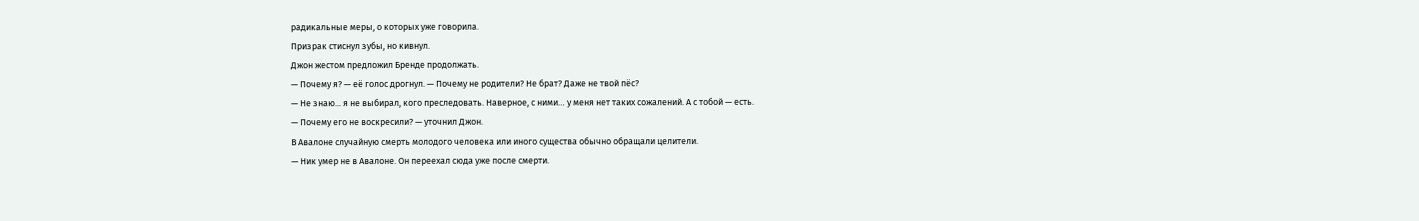радикальные меры, о которых уже говорила.
Призрак стиснул зубы, но кивнул.
Джон жестом предложил Бренде продолжать.
— Почему я? — её голос дрогнул. — Почему не родители? Не брат? Даже не твой пёс?
— Не знаю... я не выбирал, кого преследовать. Наверное, с ними… у меня нет таких сожалений. А с тобой — есть.
— Почему его не воскресили? — уточнил Джон.
В Авалоне случайную смерть молодого человека или иного существа обычно обращали целители.
— Ник умер не в Авалоне. Он переехал сюда уже после смерти.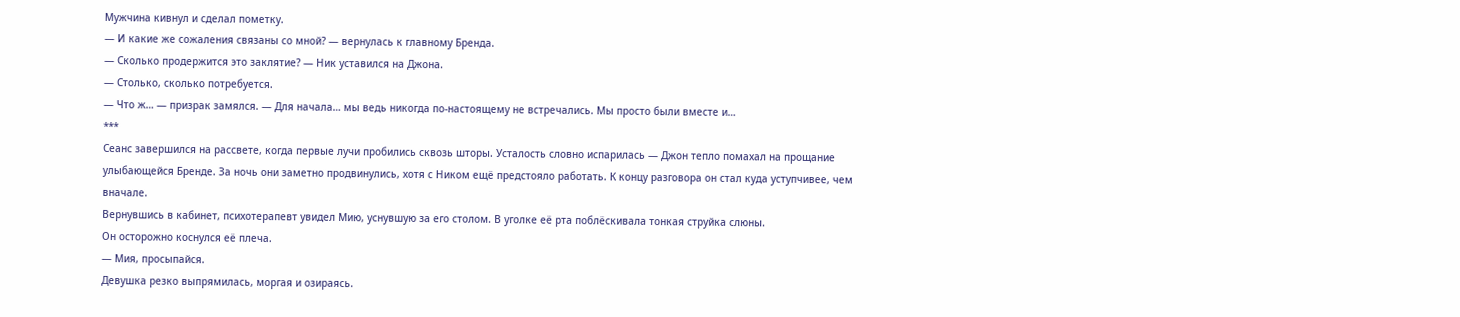Мужчина кивнул и сделал пометку.
— И какие же сожаления связаны со мной? — вернулась к главному Бренда.
— Сколько продержится это заклятие? — Ник уставился на Джона.
— Столько, сколько потребуется.
— Что ж… — призрак замялся. — Для начала… мы ведь никогда по-настоящему не встречались. Мы просто были вместе и…
***
Сеанс завершился на рассвете, когда первые лучи пробились сквозь шторы. Усталость словно испарилась — Джон тепло помахал на прощание улыбающейся Бренде. За ночь они заметно продвинулись, хотя с Ником ещё предстояло работать. К концу разговора он стал куда уступчивее, чем вначале.
Вернувшись в кабинет, психотерапевт увидел Мию, уснувшую за его столом. В уголке её рта поблёскивала тонкая струйка слюны.
Он осторожно коснулся её плеча.
— Мия, просыпайся.
Девушка резко выпрямилась, моргая и озираясь.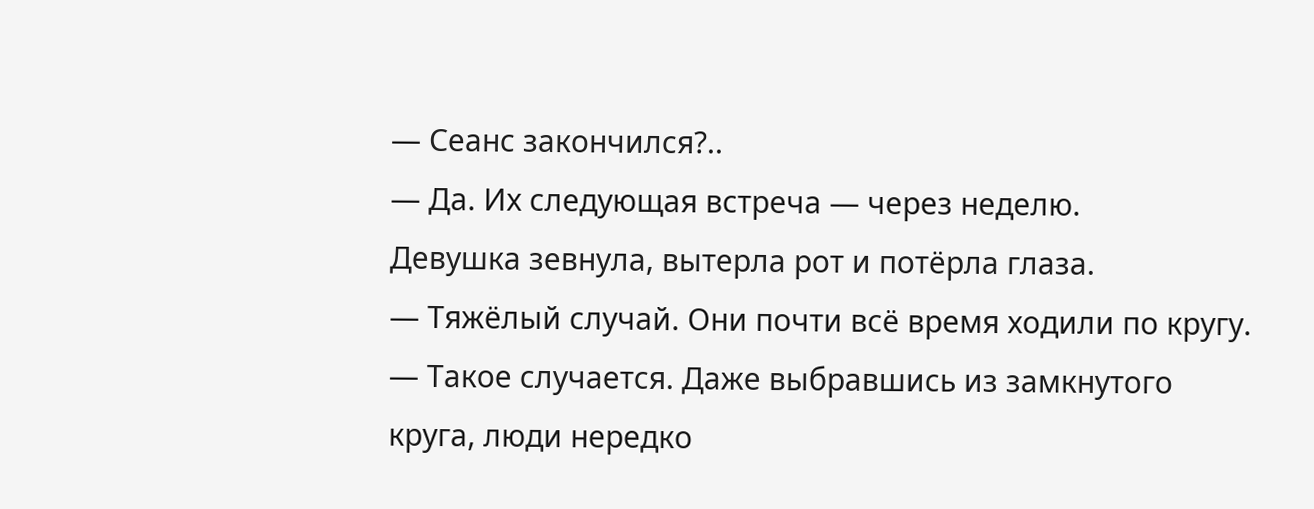— Сеанс закончился?..
— Да. Их следующая встреча — через неделю.
Девушка зевнула, вытерла рот и потёрла глаза.
— Тяжёлый случай. Они почти всё время ходили по кругу.
— Такое случается. Даже выбравшись из замкнутого круга, люди нередко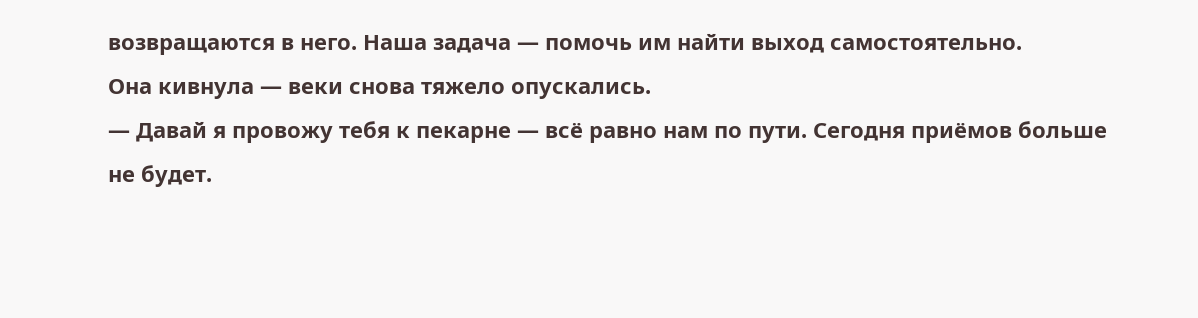возвращаются в него. Наша задача — помочь им найти выход самостоятельно.
Она кивнула — веки снова тяжело опускались.
— Давай я провожу тебя к пекарне — всё равно нам по пути. Сегодня приёмов больше не будет.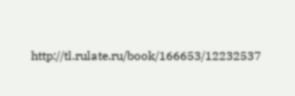http://tl.rulate.ru/book/166653/12232537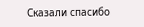Сказали спасибо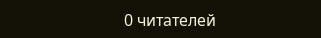0 читателей